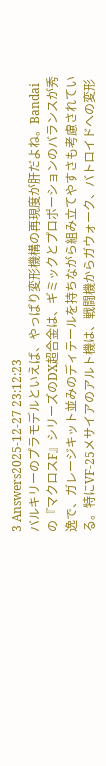3 Answers2025-12-27 23:12:23
バルキリーのプラモデルといえば、やっぱり変形機構の再現度が肝だよね。Bandaiの『マクロスF』シリーズのDX超合金は、ギミックとプロポーションのバランスが秀逸で、ガレージキット並みのディテールを持ちながら組み立てやすさも考慮されている。特にVF-25メサイアのアルト機は、戦闘機からガウォーク、バトロイドへの変形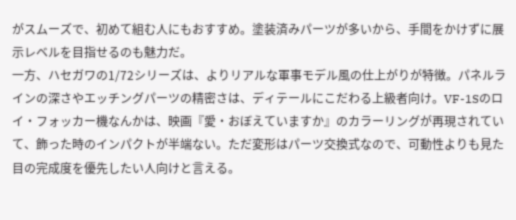がスムーズで、初めて組む人にもおすすめ。塗装済みパーツが多いから、手間をかけずに展示レベルを目指せるのも魅力だ。
一方、ハセガワの1/72シリーズは、よりリアルな軍事モデル風の仕上がりが特徴。パネルラインの深さやエッチングパーツの精密さは、ディテールにこだわる上級者向け。VF-1Sのロイ・フォッカー機なんかは、映画『愛・おぼえていますか』のカラーリングが再現されていて、飾った時のインパクトが半端ない。ただ変形はパーツ交換式なので、可動性よりも見た目の完成度を優先したい人向けと言える。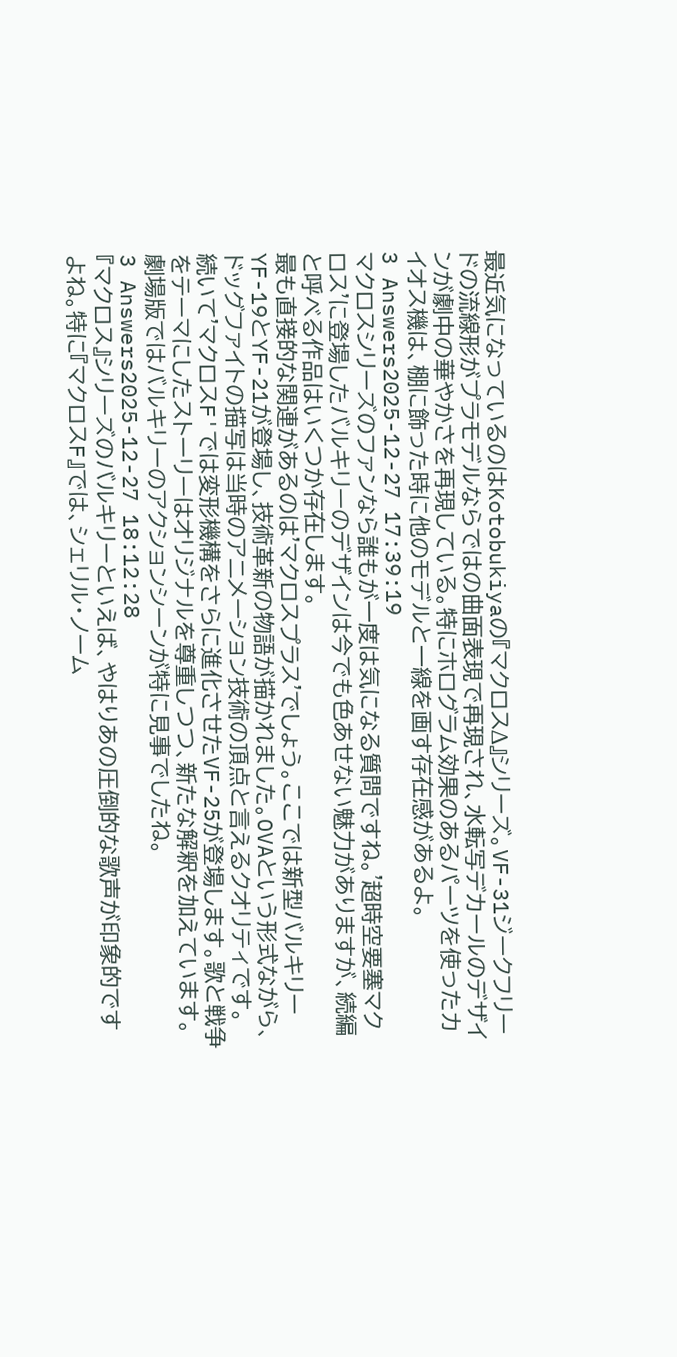最近気になっているのはKotobukiyaの『マクロスΔ』シリーズ。VF-31ジークフリードの流線形がプラモデルならではの曲面表現で再現され、水転写デカールのデザインが劇中の華やかさを再現している。特にホログラム効果のあるパーツを使ったカイオス機は、棚に飾った時に他のモデルと一線を画す存在感があるよ。
3 Answers2025-12-27 17:39:19
マクロスシリーズのファンなら誰もが一度は気になる質問ですね。'超時空要塞マクロス'に登場したバルキリーのデザインは今でも色あせない魅力がありますが、続編と呼べる作品はいくつか存在します。
最も直接的な関連があるのは'マクロスプラス'でしょう。ここでは新型バルキリーYF-19とYF-21が登場し、技術革新の物語が描かれました。OVAという形式ながら、ドッグファイトの描写は当時のアニメーション技術の頂点と言えるクオリティです。
続いて'マクロスF'では変形機構をさらに進化させたVF-25が登場します。歌と戦争をテーマにしたストーリーはオリジナルを尊重しつつ、新たな解釈を加えています。劇場版ではバルキリーのアクションシーンが特に見事でしたね。
3 Answers2025-12-27 18:12:28
『マクロス』シリーズのバルキリーといえば、やはりあの圧倒的な歌声が印象的ですよね。特に『マクロスF』では、シェリル・ノーム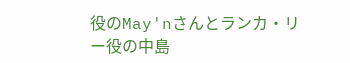役のMay'nさんとランカ・リー役の中島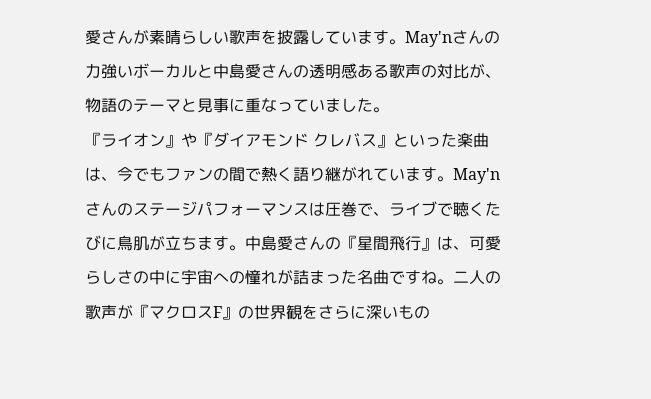愛さんが素晴らしい歌声を披露しています。May'nさんの力強いボーカルと中島愛さんの透明感ある歌声の対比が、物語のテーマと見事に重なっていました。
『ライオン』や『ダイアモンド クレバス』といった楽曲は、今でもファンの間で熱く語り継がれています。May'nさんのステージパフォーマンスは圧巻で、ライブで聴くたびに鳥肌が立ちます。中島愛さんの『星間飛行』は、可愛らしさの中に宇宙への憧れが詰まった名曲ですね。二人の歌声が『マクロスF』の世界観をさらに深いもの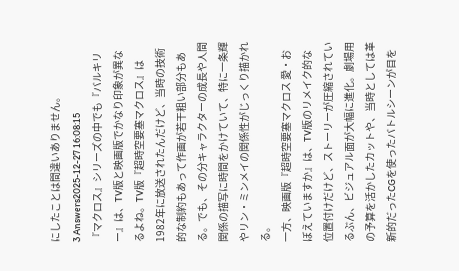にしたことは間違いありません。
3 Answers2025-12-27 16:08:15
『マクロス』シリーズの中でも『バルキリー』は、TV版と映画版でかなり印象が異なるよね。TV版『超時空要塞マクロス』は1982年に放送されたんだけど、当時の技術的な制約もあって作画が若干粗い部分もある。でも、その分キャラクターの成長や人間関係の描写に時間をかけていて、特に一条輝やリン・ミンメイの関係性がじっくり描かれる。
一方、映画版『超時空要塞マクロス 愛・おぼえていますか』は、TV版のリメイク的な位置付けだけど、ストーリーが圧縮されているぶん、ビジュアル面が大幅に進化。劇場用の予算を活かしたカットや、当時としては革新的だったCGを使ったバトルシーンが目を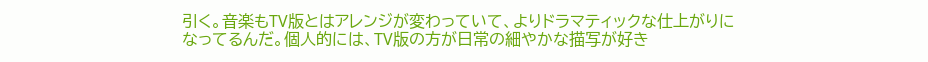引く。音楽もTV版とはアレンジが変わっていて、よりドラマティックな仕上がりになってるんだ。個人的には、TV版の方が日常の細やかな描写が好き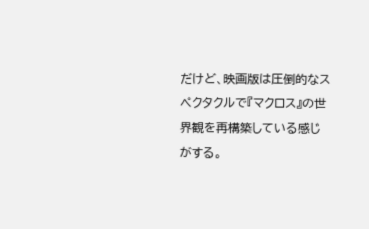だけど、映画版は圧倒的なスペクタクルで『マクロス』の世界観を再構築している感じがする。